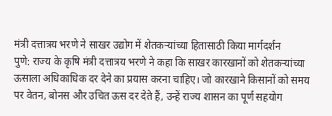मंत्री दत्तात्रय भरणे ने साखर उद्योग में शेतकऱ्यांच्या हितासाठी किया मार्गदर्शन
पुणे: राज्य के कृषि मंत्री दत्तात्रय भरणे ने कहा कि साखर कारखानों को शेतकऱ्यांच्या ऊसाला अधिकाधिक दर देने का प्रयास करना चाहिए। जो कारखाने किसानों को समय पर वेतन, बोनस और उचित ऊस दर देते हैं, उन्हें राज्य शासन का पूर्ण सहयोग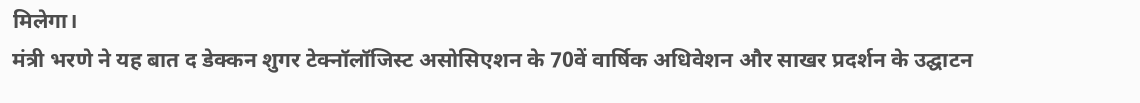मिलेगा।
मंत्री भरणे ने यह बात द डेक्कन शुगर टेक्नॉलॉजिस्ट असोसिएशन के 70वें वार्षिक अधिवेशन और साखर प्रदर्शन के उद्घाटन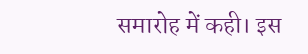समारोह में कही। इस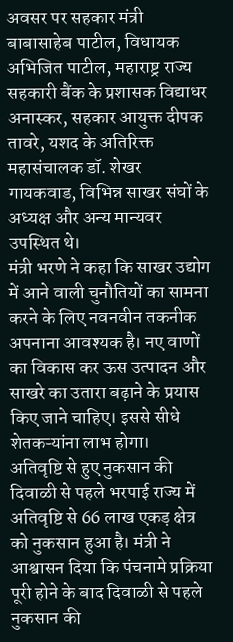अवसर पर सहकार मंत्री बाबासाहेब पाटील, विधायक अभिजित पाटील, महाराष्ट्र राज्य सहकारी बैंक के प्रशासक विद्याधर अनास्कर, सहकार आयुक्त दीपक तावरे, यशद के अतिरिक्त महासंचालक डॉ. शेखर गायकवाड, विभिन्न साखर संघों के अध्यक्ष और अन्य मान्यवर उपस्थित थे।
मंत्री भरणे ने कहा कि साखर उद्योग में आने वाली चुनौतियों का सामना करने के लिए नवनवीन तकनीक अपनाना आवश्यक है। नए वाणों का विकास कर ऊस उत्पादन और साखरे का उतारा बढ़ाने के प्रयास किए जाने चाहिए। इससे सीधे शेतकऱ्यांना लाभ होगा।
अतिवृष्टि से हुए नुकसान की दिवाळी से पहले भरपाई राज्य में अतिवृष्टि से 66 लाख एकड़ क्षेत्र को नुकसान हुआ है। मंत्री ने आश्वासन दिया कि पंचनामे प्रक्रिया पूरी होने के बाद दिवाळी से पहले नुकसान की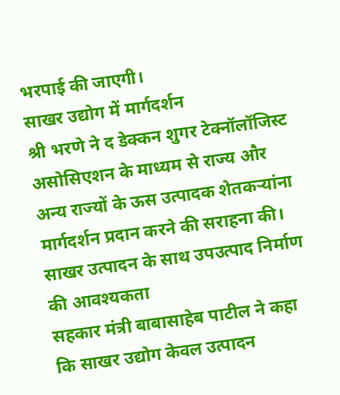भरपाई की जाएगी।
साखर उद्योग में मार्गदर्शन
श्री भरणे ने द डेक्कन शुगर टेक्नॉलॉजिस्ट असोसिएशन के माध्यम से राज्य और अन्य राज्यों के ऊस उत्पादक शेतकऱ्यांना मार्गदर्शन प्रदान करने की सराहना की।
साखर उत्पादन के साथ उपउत्पाद निर्माण की आवश्यकता
सहकार मंत्री बाबासाहेब पाटील ने कहा कि साखर उद्योग केवल उत्पादन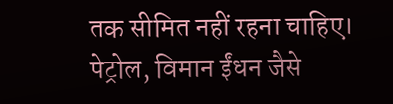तक सीमित नहीं रहना चाहिए। पेट्रोल, विमान ईंधन जैसे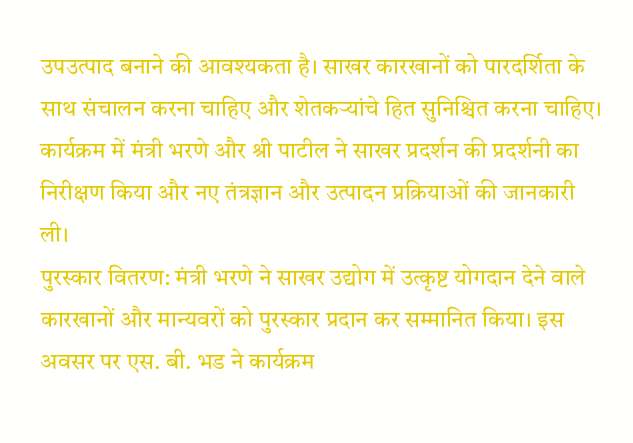उपउत्पाद बनाने की आवश्यकता है। साखर कारखानों को पारदर्शिता के साथ संचालन करना चाहिए और शेतकऱ्यांचे हित सुनिश्चित करना चाहिए।
कार्यक्रम में मंत्री भरणे और श्री पाटील ने साखर प्रदर्शन की प्रदर्शनी का निरीक्षण किया और नए तंत्रज्ञान और उत्पादन प्रक्रियाओं की जानकारी ली।
पुरस्कार वितरण: मंत्री भरणे ने साखर उद्योग में उत्कृष्ट योगदान देने वाले कारखानों और मान्यवरों को पुरस्कार प्रदान कर सम्मानित किया। इस अवसर पर एस. बी. भड ने कार्यक्रम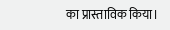का प्रास्ताविक किया।